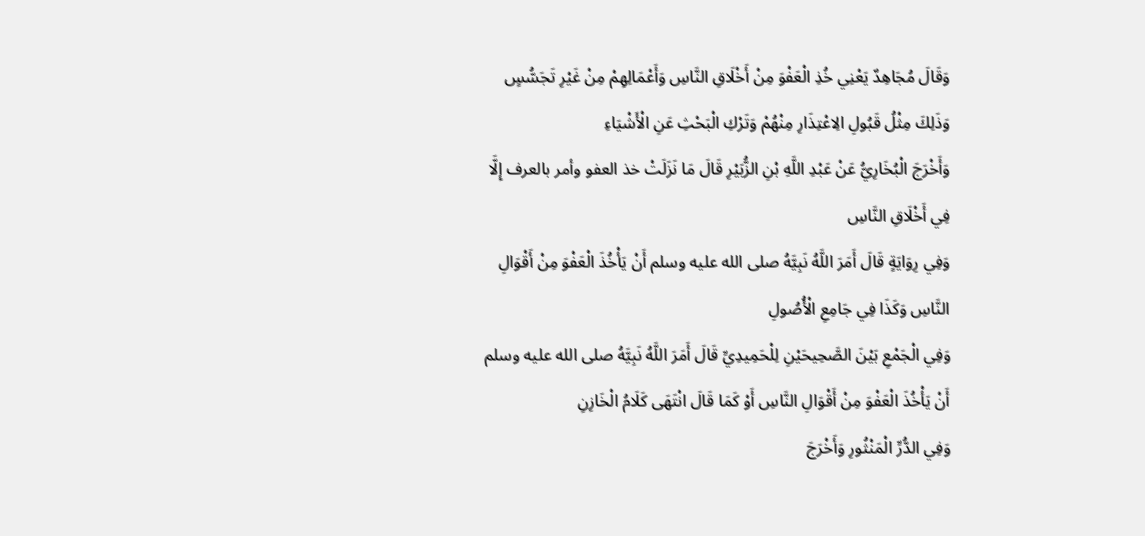وَقَالَ مُجَاهِدٌ يَعْنِي خُذِ الْعَفْوَ مِنْ أَخْلَاقِ النَّاسِ وَأَعْمَالِهِمْ مِنْ غَيْرِ تَجَسُّسٍ وَذَلِكَ مِثْلُ قَبُولِ الِاعْتِذَارِ مِنْهُمْ وَتَرْكِ الْبَحْثِ عَنِ الْأَشْيَاءِ
وَأَخْرَجَ الْبُخَارِيُّ عَنْ عَبْدِ اللَّهِ بْنِ الزُّبَيْرِ قَالَ مَا نَزَلَتْ خذ العفو وأمر بالعرف إِلَّا فِي أَخْلَاقِ النَّاسِ
وَفِي رِوَايَةٍ قَالَ أَمَرَ اللَّهُ نَبِيَّهُ صلى الله عليه وسلم أَنْ يَأْخُذَ الْعَفْوَ مِنْ أَقْوَالِ النَّاسِ وَكَذَا فِي جَامِعِ الْأُصُولِ
وَفِي الْجَمْعِ بَيْنَ الصَّحِيحَيْنِ لِلْحَمِيدِيِّ قَالَ أَمَرَ اللَّهُ نَبِيَّهُ صلى الله عليه وسلم أَنْ يَأْخُذَ الْعَفْوَ مِنْ أَقْوَالِ النَّاسِ أَوْ كَمَا قَالَ انْتَهَى كَلَامُ الْخَازِنِ
وَفِي الدُّرِّ الْمَنْثُورِ وَأَخْرَجَ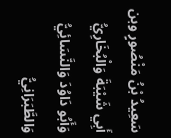سَعِيدُ بْنُ مَنْصُورٍ وبن أَبِي شَيْبَةَ وَالْبُخَارِيُّ وَأَبُو دَاوُدَ وَالنَّسَائِيُّ وَالطَّبَرَانِيُّ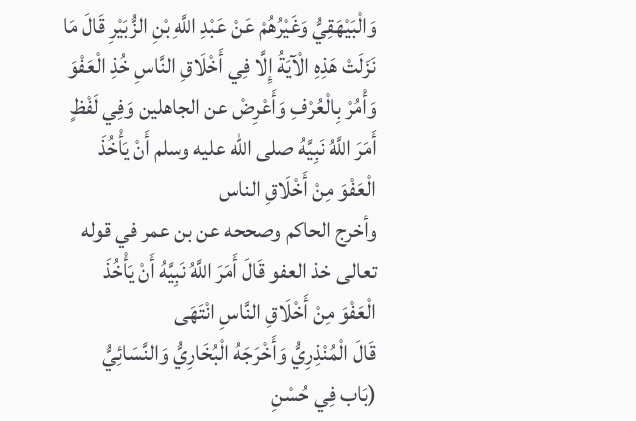وَالْبَيْهَقِيُّ وَغَيْرُهُمْ عَنْ عَبْدِ اللَّهِ بْنِ الزُّبَيْرِ قَالَ مَا نَزَلَتْ هَذِهِ الْآيَةُ إِلَّا فِي أَخْلَاقِ النَّاسِ خُذِ الْعَفْوَ وَأْمُرْ بِالْعُرْفِ وَأَعْرِضْ عن الجاهلين وَفِي لَفْظٍ أَمَرَ اللَّهُ نَبِيَّهُ صلى الله عليه وسلم أَنْ يَأْخُذَ الْعَفْوَ مِنْ أَخْلَاقِ الناس
وأخرج الحاكم وصححه عن بن عمر في قوله تعالى خذ العفو قَالَ أَمَرَ اللَّهُ نَبِيَّهُ أَنْ يَأْخُذَ الْعَفْوَ مِنْ أَخْلَاقِ النَّاسِ انْتَهَى
قَالَ الْمُنْذِرِيُّ وَأَخْرَجَهُ الْبُخَارِيُّ وَالنَّسَائِيُّ
(بَاب فِي حُسْنِ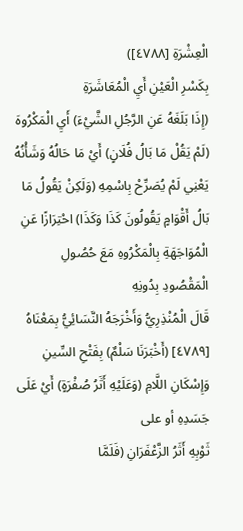الْعِشْرَةِ [٤٧٨٨])
بِكَسْرِ الْعَيْنِ أَيِ الْمُعَاشَرَةِ
(إِذَا بَلَغَهُ عَنِ الرَّجُلِ الشَّيْءَ) أَيِ الْمَكْرُوهَ (لَمْ يَقُلْ مَا بَالُ فُلَانٍ) أَيْ مَا حَالُهُ وَشَأْنُهُ يَعْنِي لَمْ يُصَرِّحْ بِاسْمِهِ (وَلَكِنْ يَقُولُ مَا بَالُ أَقْوَامٍ يَقُولُونَ كَذَا وَكَذَا) احْتِرَازًا عَنِ الْمُوَاجَهَةِ بِالْمَكْرُوهِ مَعَ حُصُولِ الْمَقْصُودِ بِدُونِهِ
قَالَ الْمُنْذِرِيُّ وَأَخْرَجَهُ النَّسَائِيُّ بِمَعْنَاهُ
[٤٧٨٩] (أَخْبَرَنَا سَلْمٌ) بِفَتْحِ السِّينِ وَإِسْكَانِ اللَّامِ (وَعَلَيْهِ أَثَرُ صُفْرَةٍ) أَيْ عَلَى جَسَدِهِ أو على
ثَوْبِهِ أَثَرُ الزَّعْفَرَانِ (فَلَمَّا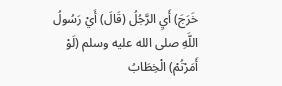خَرَجَ) أَيِ الرَّجُلُ (قَالَ) أَيْ رَسُولُ اللَّهِ صلى الله عليه وسلم (لَوْ أَمَرْتُمْ) الْخِطَابُ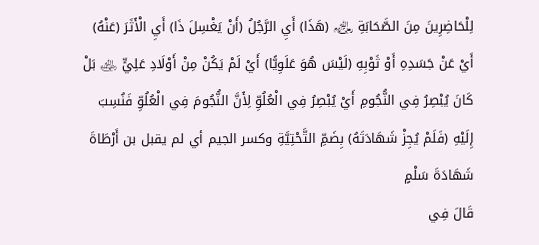لِلْحَاضِرِينَ مِنَ الصَّحَابَةِ ﵃ (هَذَا) أَيِ الرَّجُلُ (أَنْ يَغْسِلَ ذَا) أَيِ الْأَثَرَ (عَنْهُ) أَيْ عَنْ جَسَدِهِ أَوْ ثَوْبِهِ (لَيْسَ هُوَ عَلَوِيًّا) أَيْ لَمْ يَكُنْ مِنْ أَوْلَادِ عَلِيٍّ ﵁ بَلْ كَانَ يُبْصِرُ فِي النُّجُومِ أَيْ يُبْصِرُ فِي الْعُلُوِّ لِأَنَّ النُّجُومَ فِي الْعُلُوِّ فَنُسِبَ إِلَيْهِ (فَلَمْ يُجِزْ شَهَادَتَهُ) بِضَمِّ التَّحْتِيَّةِ وكسر الجيم أي لم يقبل بن أَرْطَاةَ شَهَادَةَ سَلْمٍ
قَالَ فِي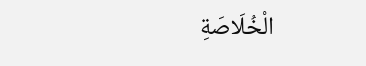الْخُلَاصَةِ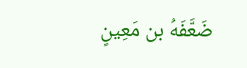ضَعَّفَهُ بن مَعِينٍ